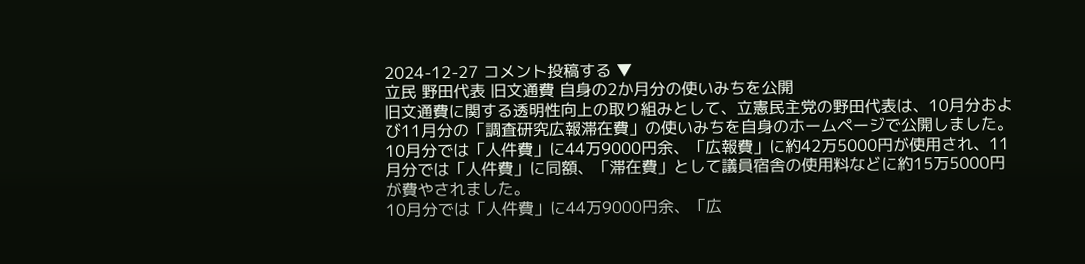2024-12-27 コメント投稿する ▼
立民 野田代表 旧文通費 自身の2か月分の使いみちを公開
旧文通費に関する透明性向上の取り組みとして、立憲民主党の野田代表は、10月分および11月分の「調査研究広報滞在費」の使いみちを自身のホームページで公開しました。 10月分では「人件費」に44万9000円余、「広報費」に約42万5000円が使用され、11月分では「人件費」に同額、「滞在費」として議員宿舎の使用料などに約15万5000円が費やされました。
10月分では「人件費」に44万9000円余、「広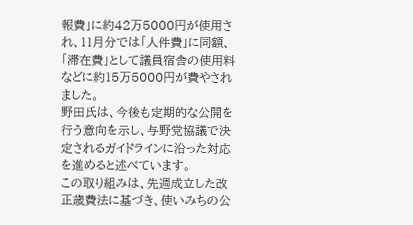報費」に約42万5000円が使用され、11月分では「人件費」に同額、「滞在費」として議員宿舎の使用料などに約15万5000円が費やされました。
野田氏は、今後も定期的な公開を行う意向を示し、与野党協議で決定されるガイドラインに沿った対応を進めると述べています。
この取り組みは、先週成立した改正歳費法に基づき、使いみちの公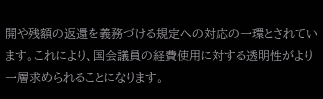開や残額の返還を義務づける規定への対応の一環とされています。これにより、国会議員の経費使用に対する透明性がより一層求められることになります。